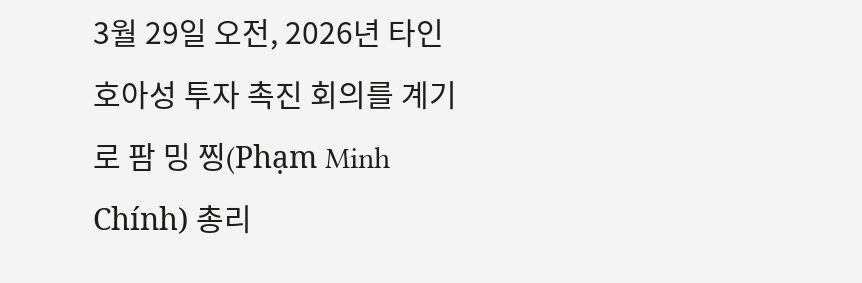3월 29일 오전, 2026년 타인호아성 투자 촉진 회의를 계기로 팜 밍 찡(Phạm Minh Chính) 총리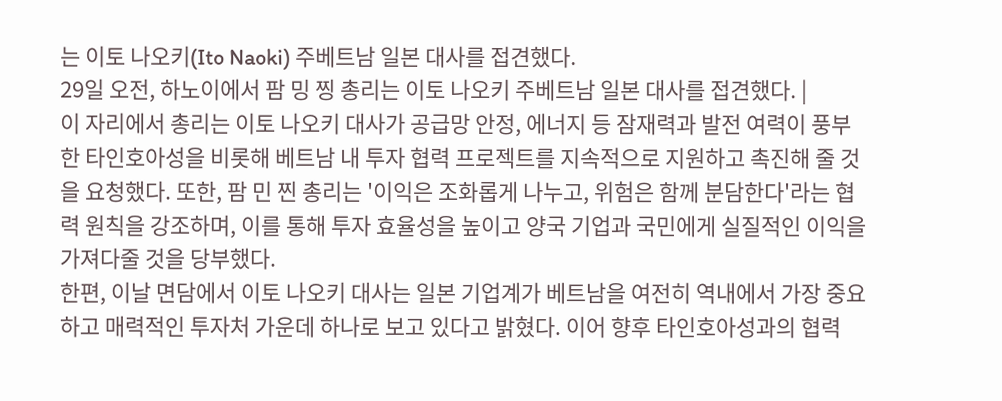는 이토 나오키(Ito Naoki) 주베트남 일본 대사를 접견했다.
29일 오전, 하노이에서 팜 밍 찡 총리는 이토 나오키 주베트남 일본 대사를 접견했다. |
이 자리에서 총리는 이토 나오키 대사가 공급망 안정, 에너지 등 잠재력과 발전 여력이 풍부한 타인호아성을 비롯해 베트남 내 투자 협력 프로젝트를 지속적으로 지원하고 촉진해 줄 것을 요청했다. 또한, 팜 민 찐 총리는 '이익은 조화롭게 나누고, 위험은 함께 분담한다'라는 협력 원칙을 강조하며, 이를 통해 투자 효율성을 높이고 양국 기업과 국민에게 실질적인 이익을 가져다줄 것을 당부했다.
한편, 이날 면담에서 이토 나오키 대사는 일본 기업계가 베트남을 여전히 역내에서 가장 중요하고 매력적인 투자처 가운데 하나로 보고 있다고 밝혔다. 이어 향후 타인호아성과의 협력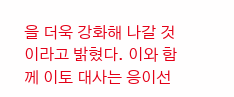을 더욱 강화해 나갈 것이라고 밝혔다. 이와 함께 이토 대사는 응이선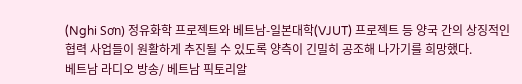(Nghi Sơn) 정유화학 프로젝트와 베트남-일본대학(VJUT) 프로젝트 등 양국 간의 상징적인 협력 사업들이 원활하게 추진될 수 있도록 양측이 긴밀히 공조해 나가기를 희망했다.
베트남 라디오 방송/ 베트남 픽토리알